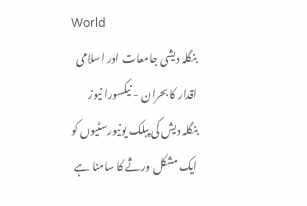World
بنگلہ دیشی جامعات اور اسلامی اقدار کا بحران - نیکسورا نیوز
بنگلہ دیش کی پبلک یونیورسٹیوں کو ایک مشکل ورثے کا سامنا ہے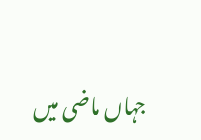جہاں ماضی میں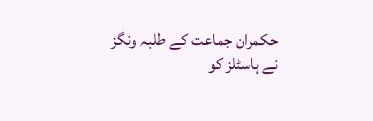حکمران جماعت کے طلبہ ونگز نے ہاسٹلز کو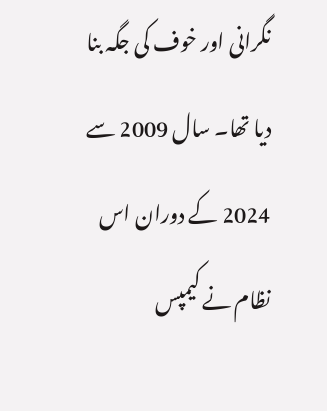نگرانی اور خوف کی جگہ بنا دیا تھا۔ سال 2009 سے 2024 کے دوران اس نظام نے کیمپس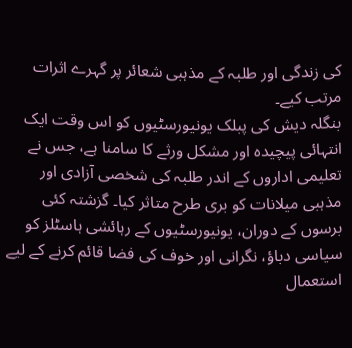کی زندگی اور طلبہ کے مذہبی شعائر پر گہرے اثرات مرتب کیے۔
بنگلہ دیش کی پبلک یونیورسٹیوں کو اس وقت ایک انتہائی پیچیدہ اور مشکل ورثے کا سامنا ہے، جس نے تعلیمی اداروں کے اندر طلبہ کی شخصی آزادی اور مذہبی میلانات کو بری طرح متاثر کیا۔ گزشتہ کئی برسوں کے دوران، یونیورسٹیوں کے رہائشی ہاسٹلز کو سیاسی دباؤ، نگرانی اور خوف کی فضا قائم کرنے کے لیے استعمال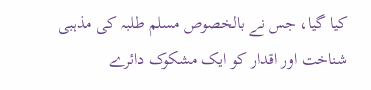کیا گیا، جس نے بالخصوص مسلم طلبہ کی مذہبی شناخت اور اقدار کو ایک مشکوک دائرے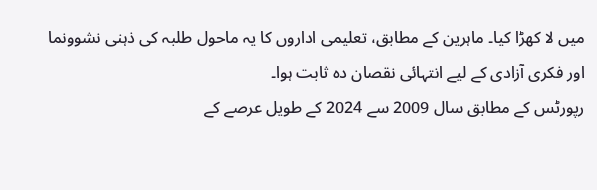میں لا کھڑا کیا۔ ماہرین کے مطابق، تعلیمی اداروں کا یہ ماحول طلبہ کی ذہنی نشوونما اور فکری آزادی کے لیے انتہائی نقصان دہ ثابت ہوا۔
رپورٹس کے مطابق سال 2009 سے 2024 کے طویل عرصے کے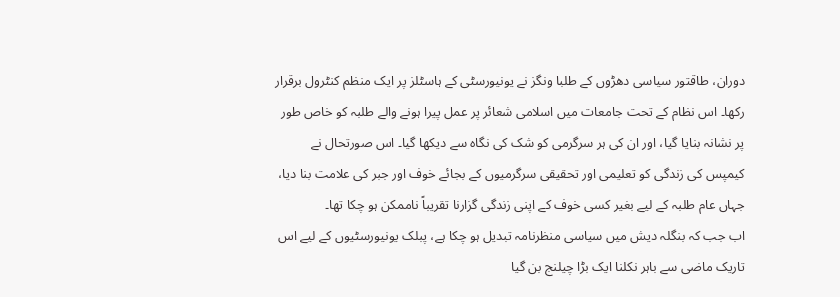دوران، طاقتور سیاسی دھڑوں کے طلبا ونگز نے یونیورسٹی کے ہاسٹلز پر ایک منظم کنٹرول برقرار رکھا۔ اس نظام کے تحت جامعات میں اسلامی شعائر پر عمل پیرا ہونے والے طلبہ کو خاص طور پر نشانہ بنایا گیا، اور ان کی ہر سرگرمی کو شک کی نگاہ سے دیکھا گیا۔ اس صورتحال نے کیمپس کی زندگی کو تعلیمی اور تحقیقی سرگرمیوں کے بجائے خوف اور جبر کی علامت بنا دیا، جہاں عام طلبہ کے لیے بغیر کسی خوف کے اپنی زندگی گزارنا تقریباً ناممکن ہو چکا تھا۔
اب جب کہ بنگلہ دیش میں سیاسی منظرنامہ تبدیل ہو چکا ہے، پبلک یونیورسٹیوں کے لیے اس تاریک ماضی سے باہر نکلنا ایک بڑا چیلنج بن گیا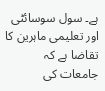ہے۔ سول سوسائٹی اور تعلیمی ماہرین کا تقاضا ہے کہ جامعات کی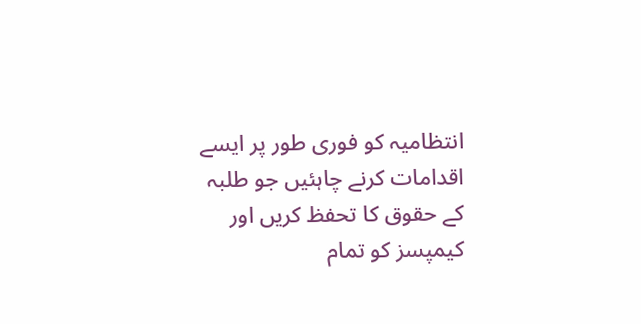انتظامیہ کو فوری طور پر ایسے اقدامات کرنے چاہئیں جو طلبہ کے حقوق کا تحفظ کریں اور کیمپسز کو تمام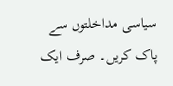سیاسی مداخلتوں سے پاک کریں۔ صرف ایک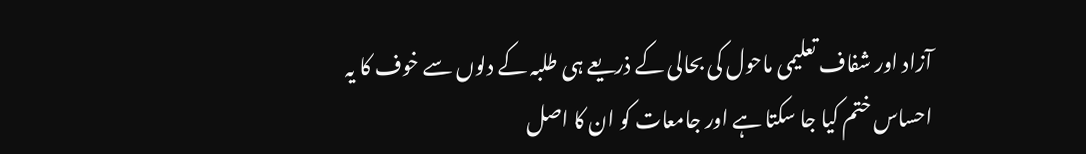آزاد اور شفاف تعلیمی ماحول کی بحالی کے ذریعے ہی طلبہ کے دلوں سے خوف کا یہ احساس ختم کیا جا سکتا ہے اور جامعات کو ان کا اصل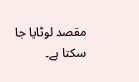مقصد لوٹایا جا سکتا ہے۔